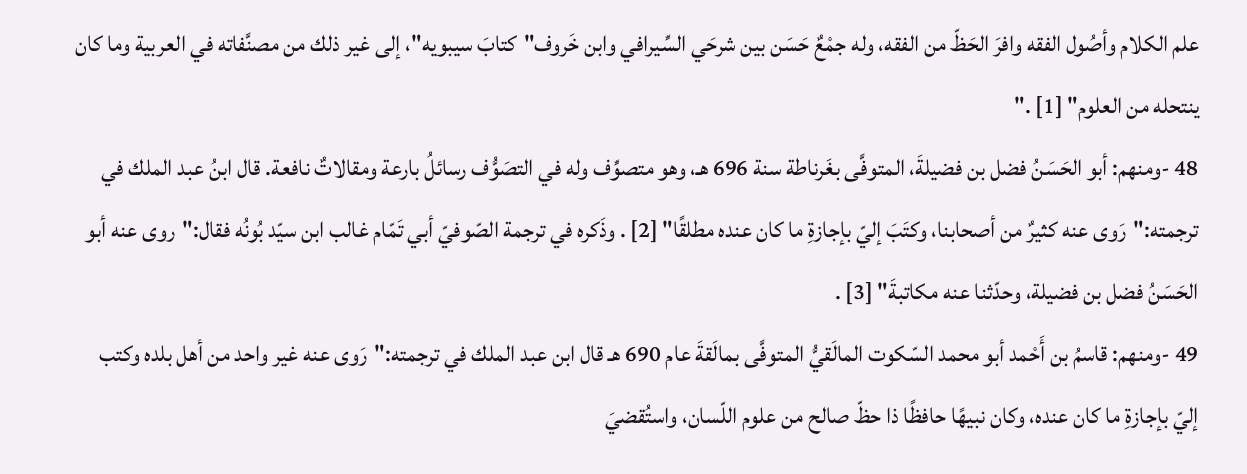علم الكلام وأصُول الفقه وافرَ الحَظّ من الفقه، وله جمْعٌ حَسَن بين شرحَي السِّيرافي وابن خَروف"كتابَ سيبويه"، إلى غير ذلك من مصنَّفاته في العربية وما كان ينتحله من العلوم" [1] ."
48 -ومنهم: أبو الحَسَنُ فضل بن فضيلةَ، المتوفَّى بغَرناطة سنة 696 هـ، وهو متصوِّف وله في التصَوُّف رسائلُ بارعة ومقالاتٌ نافعة. قال ابنُ عبد الملك في ترجمته:"رَوى عنه كثيرٌ من أصحابنا، وكتَبَ إليّ بإجازةِ ما كان عنده مطلقًا" [2] . وذَكره في ترجمة الصّوفيّ أبي تَمّام غالب ابن سيّد بُونُه فقال:"روى عنه أبو الحَسَنُ فضل بن فضيلة، وحدّثنا عنه مكاتبةَ" [3] .
49 -ومنهم: قاسمُ بن أَحْمد أبو محمد السّكوت المالَقيُّ المتوفَّى بمالَقةَ عام 690 هـ قال ابن عبد الملك في ترجمته:"رَوى عنه غير واحد من أهل بلده وكتب إليّ بإجازةِ ما كان عنده، وكان نبيهًا حافظًا ذا حظّ صالح من علوم اللّسان، واستُقضيَ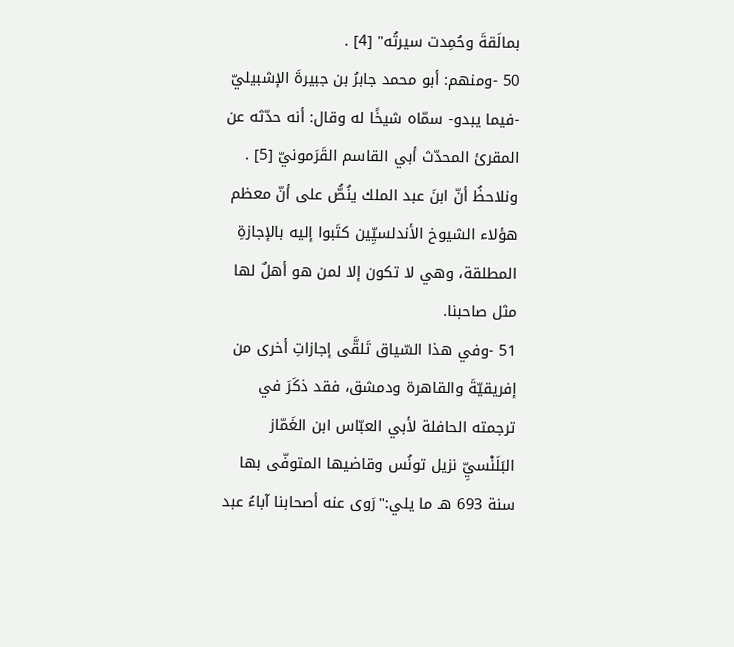بمالَقةَ وحُمِدت سيرتُه" [4] .
50 -ومنهم: أبو محمد جابرُ بن جبيرةَ الإشبيليّ -فيما يبدو- سمّاه شيخًا له وقال: أنه حدّثه عن المقرئ المحدّث أبي القاسم القَرَمونيّ [5] .
ونلاحظُ أنّ ابنَ عبد الملك ينُصُّ على أنّ معظم هؤلاء الشيوخ الأندلسيِّين كتَبوا إليه بالإجازةِ المطلقة، وهي لا تكون إلا لمن هو أهلٌ لها مثل صاحبنا.
51 -وفي هذا السّياق تَلقَّى إجازاتِ أخرى من إفريقيّةَ والقاهرة ودمشق، فقد ذكَرَ في ترجمته الحافلة لأبي العبّاس ابن الغَمّاز البَلَنْسيِّ نزيل تونُس وقاضيها المتوفّى بها سنة 693 هـ ما يلي:"رَوى عنه أصحابنا آباءُ عبد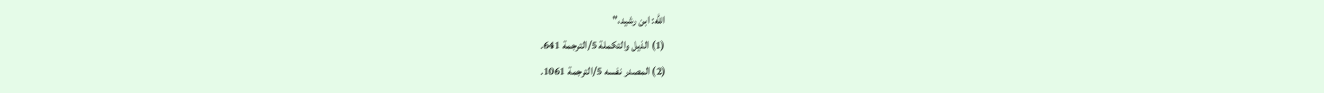الله: ابن رشيد،"
(1) الذيل والتكملة 5/الترجمة 641.
(2) المصدر نفسه 5/الترجمة 1061.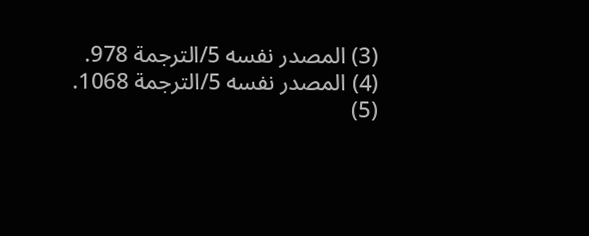(3) المصدر نفسه 5/الترجمة 978.
(4) المصدر نفسه 5/الترجمة 1068.
(5)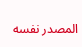المصدر نفسه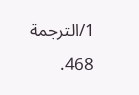1/الترجمة 468.